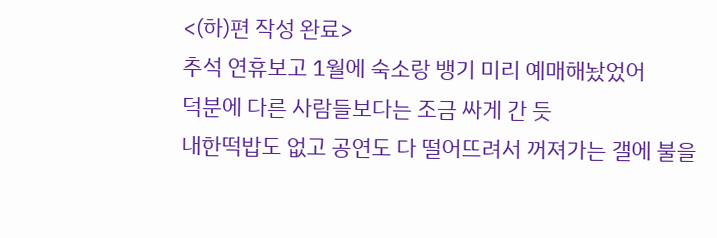<(하)편 작성 완료>
추석 연휴보고 1월에 숙소랑 뱅기 미리 예매해놨었어
덕분에 다른 사람들보다는 조금 싸게 간 듯
내한떡밥도 없고 공연도 다 떨어뜨려서 꺼져가는 갤에 불을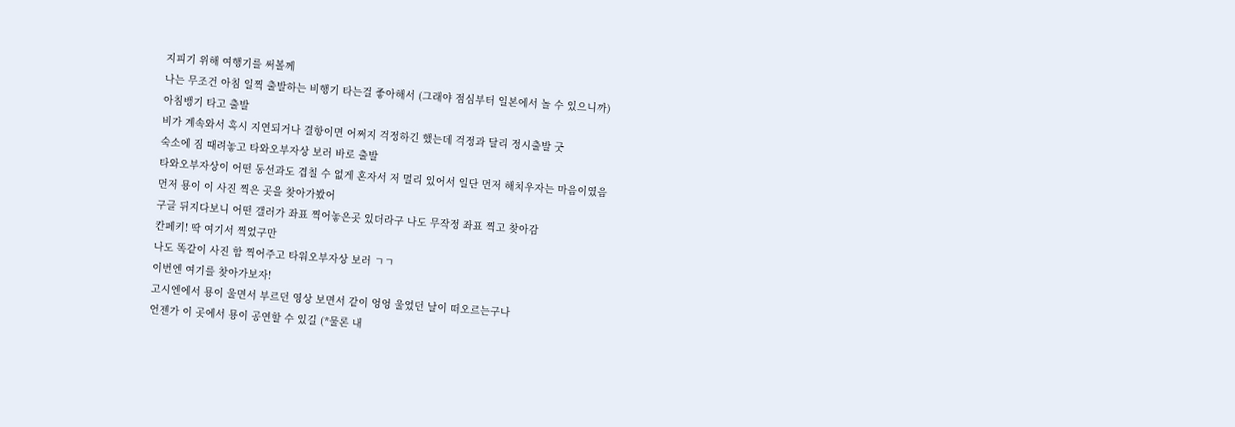지피기 위해 여행기를 써볼께
나는 무조건 아침 일찍 출발하는 비행기 타는걸 좋아해서 (그래야 점심부터 일본에서 놀 수 있으니까)
아침뱅기 타고 출발
비가 계속와서 혹시 지연되거나 결항이면 어쩌지 걱정하긴 했는데 걱정과 달리 정시출발 굿
숙소에 짐 때려놓고 타와오부자상 보러 바로 출발
타와오부자상이 어떤 동선과도 겹칠 수 없게 혼자서 저 멀리 있어서 일단 먼저 해치우자는 마음이였음
먼저 묭이 이 사진 찍은 곳을 찾아가봤어
구글 뒤지다보니 어떤 갤러가 좌표 찍어놓은곳 있더라구 나도 무작정 좌표 찍고 찾아감
칸페키! 딱 여기서 찍었구만
나도 똑같이 사진 함 찍어주고 타워오부자상 보러 ㄱㄱ
이번엔 여기를 찾아가보자!
고시엔에서 묭이 울면서 부르던 영상 보면서 같이 엉엉 울었던 날이 떠오르는구나
언젠가 이 곳에서 묭이 공연할 수 있길 (*물론 내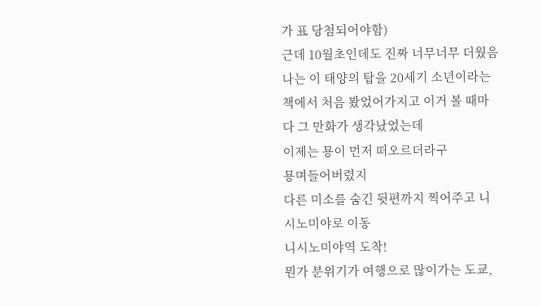가 표 당첨되어야함)
근데 10월초인데도 진짜 너무너무 더웠음
나는 이 태양의 탑을 20세기 소년이라는 책에서 처음 봤었어가지고 이거 볼 때마다 그 만화가 생각났었는데
이제는 묭이 먼저 떠오르더라구
묭며들어버렸지
다른 미소를 숨긴 뒷편까지 찍어주고 니시노미야로 이동
니시노미야역 도착!
뭔가 분위기가 여행으로 많이가는 도쿄,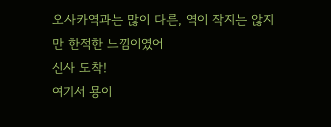오사카역과는 많이 다른, 역이 작지는 않지만 한적한 느낌이였어
신사 도착!
여기서 묭이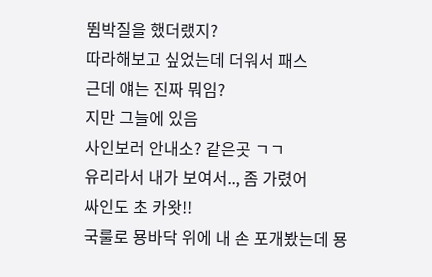뜀박질을 했더랬지?
따라해보고 싶었는데 더워서 패스
근데 얘는 진짜 뭐임?
지만 그늘에 있음
사인보러 안내소? 같은곳 ㄱㄱ
유리라서 내가 보여서.., 좀 가렸어
싸인도 초 카왓!!
국룰로 묭바닥 위에 내 손 포개봤는데 묭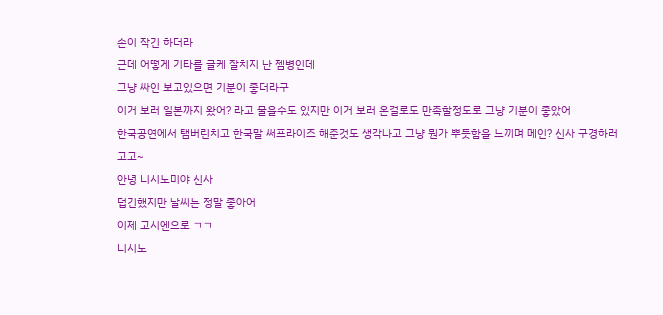손이 작긴 하더라
근데 어떻게 기타를 글케 잘치지 난 젬병인데
그냥 싸인 보고있으면 기분이 좋더라구
이거 보러 일본까지 왔어? 라고 물을수도 있지만 이거 보러 온걸로도 만족할정도로 그냥 기분이 좋았어
한국공연에서 탬버린치고 한국말 써프라이즈 해준것도 생각나고 그냥 뭔가 뿌듯함을 느끼며 메인? 신사 구경하러 고고~
안녕 니시노미야 신사
덥긴했지만 날씨는 정말 좋아어
이제 고시엔으로 ㄱㄱ
니시노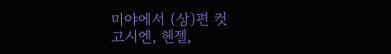미야에서 (상)편 컷
고시엔, 헨젤,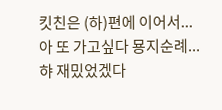킷친은 (하)편에 이어서...
아 또 가고싶다 묭지순례...
햐 재밌었겠다